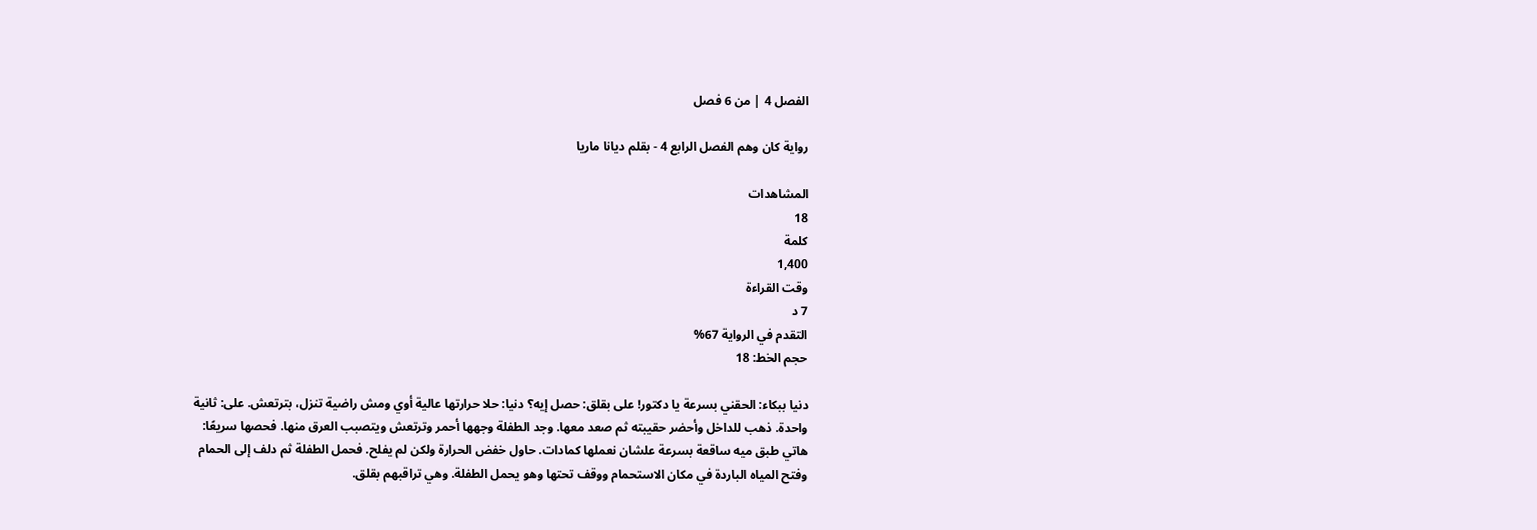الفصل 4 | من 6 فصل

رواية كان وهم الفصل الرابع 4 - بقلم ديانا ماريا

المشاهدات
18
كلمة
1,400
وقت القراءة
7 د
التقدم في الرواية 67%
حجم الخط: 18

دنيا ببكاء: الحقني بسرعة يا دكتور! على بقلق: حصل إيه؟ دنيا: حلا حرارتها عالية أوي ومش راضية تنزل، بترتعش. على: ثانية واحدة. ذهب للداخل وأحضر حقيبته ثم صعد معها. وجد الطفلة وجهها أحمر وترتعش ويتصبب العرق منها. فحصها سريعًا: هاتي طبق ميه ساقعة بسرعة علشان نعملها كمادات. حاول خفض الحرارة ولكن لم يفلح. فحمل الطفلة ثم دلف إلى الحمام وفتح المياه الباردة في مكان الاستحمام ووقف تحتها وهو يحمل الطفلة. وهي تراقبهم بقلق.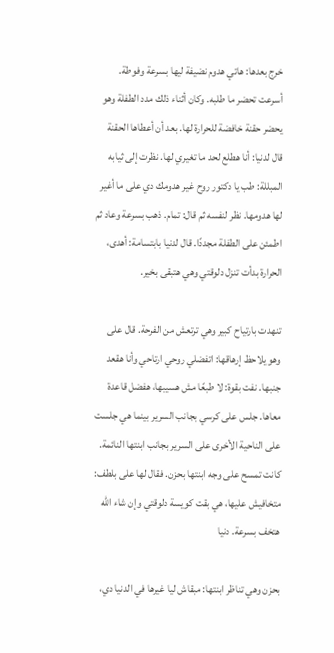خرج بعدها: هاتي هدوم نضيفة ليها بسرعة وفوطة. أسرعت تحضر ما طلبه. وكان أثناء ذلك مدد الطفلة وهو يحضر حقنة خافضة للحرارة لها. بعد أن أعطاها الحقنة قال لدنيا: أنا هطلع لحد ما تغيري لها. نظرت إلى ثيابه المبللة: طب يا دكتور روح غير هدومك دي على ما أغير لها هدومها. نظر لنفسه ثم قال: تمام. ذهب بسرعة وعاد ثم اطمئن على الطفلة مجددًا. قال لدنيا بابتسامة: أهدى، الحرارة بدأت تنزل دلوقتي وهي هتبقى بخير.

تنهدت بارتياح كبير وهي ترتعش من الفرحة. قال على وهو يلاحظ إرهاقها: اتفضلي روحي ارتاحي وأنا هقعد جنبها. نفت بقوة: لا طبعًا مش هسيبها، هفضل قاعدة معاها. جلس على كرسي بجانب السرير بينما هي جلست على الناحية الأخرى على السرير بجانب ابنتها النائمة. كانت تمسح على وجه ابنتها بحزن. فقال لها على بلطف: متخافيش عليها، هي بقت كويسة دلوقتي وإن شاء الله هتخف بسرعة. دنيا

بحزن وهي تناظر ابنتها: مبقاش ليا غيرها في الدنيا دي،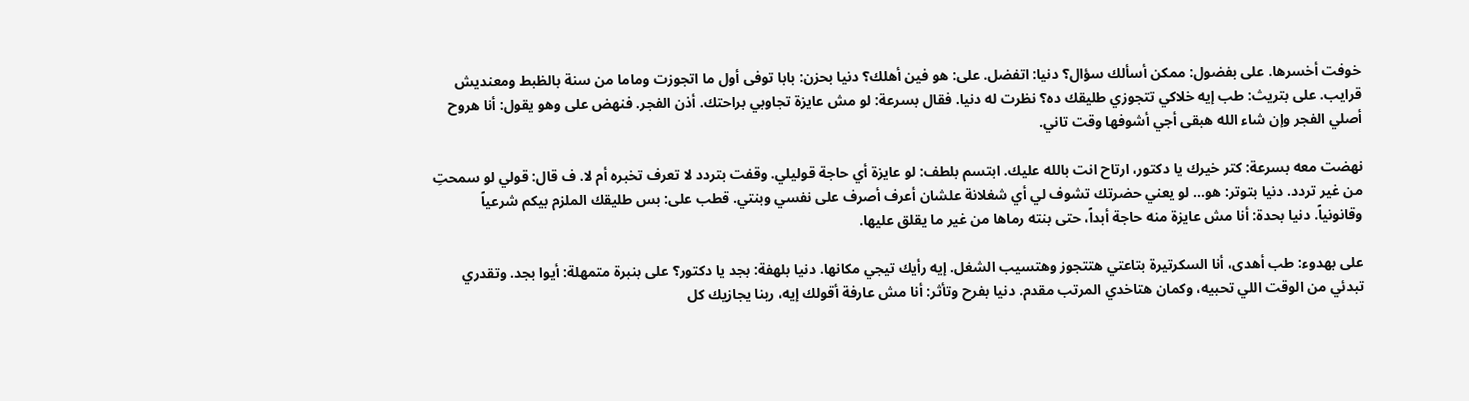خوفت أخسرها. على بفضول: ممكن أسألك سؤال؟ دنيا: اتفضل. على: هو فين أهلك؟ دنيا بحزن: بابا توفى أول ما اتجوزت وماما من سنة بالظبط ومعنديش قرايب. على بتريث: طب إيه خلاكي تتجوزي طليقك ده؟ نظرت له دنيا. فقال بسرعة: لو مش عايزة تجاوبي براحتك. أذن الفجر. فنهض على وهو يقول: أنا هروح أصلي الفجر وإن شاء الله هبقى أجي أشوفها وقت تاني.

نهضت معه بسرعة: كتر خيرك يا دكتور، ارتاح انت بالله عليك. ابتسم بلطف: لو عايزة أي حاجة قوليلي. وقفت بتردد لا تعرف تخبره أم لا. ف قال: قولي لو سمحتِ من غير تردد. دنيا بتوتر: هو... لو يعني حضرتك تشوف لي أي شغلانة علشان أعرف أصرف على نفسي وبنتي. قطب على: بس طليقك الملزم بيكم شرعياً وقانونياً. دنيا بحدة: أنا مش عايزة منه حاجة أبداً، حتى بنته رماها من غير ما يقلق عليها.

على بهدوء: طب أهدى، أنا السكرتيرة بتاعتي هتتجوز وهتسيب الشغل. إيه رأيك تيجي مكانها. دنيا بلهفة: بجد يا دكتور؟ على بنبرة متمهلة: أيوا بجد. وتقدري تبدئي من الوقت اللي تحبيه، وكمان هتاخدي المرتب مقدم. دنيا بفرح وتأثر: أنا مش عارفة أقولك إيه، ربنا يجازيك كل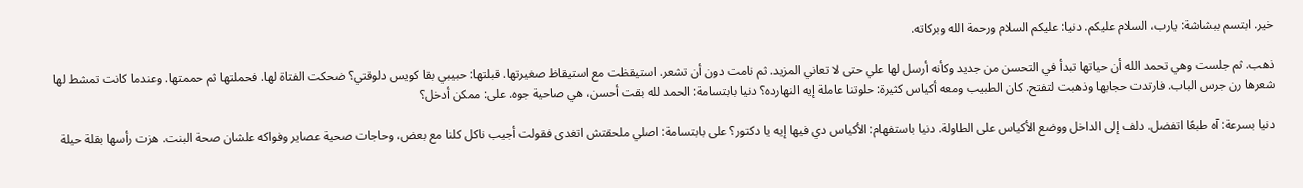خير. ابتسم ببشاشة: يارب، السلام عليكم. دنيا: عليكم السلام ورحمة الله وبركاته.

ذهب. ثم جلست وهي تحمد الله أن حياتها تبدأ في التحسن من جديد وكأنه أرسل لها علي حتى لا تعاني المزيد. ثم نامت دون أن تشعر. استيقظت مع استيقاظ صغيرتها. قبلتها: حبيبي بقا كويس دلوقتي؟ ضحكت الفتاة لها. فحملتها ثم حممتها. وعندما كانت تمشط لها شعرها رن جرس الباب. فارتدت حجابها وذهبت لتفتح. كان الطبيب ومعه أكياس كثيرة: حلوتنا عاملة إيه النهارده؟ دنيا بابتسامة: الحمد لله بقت أحسن، هي صاحية جوه. على: ممكن أدخل؟

دنيا بسرعة: آه طبعًا اتفضل. دلف إلى الداخل ووضع الأكياس على الطاولة. دنيا باستفهام: الأكياس دي فيها إيه يا دكتور؟ على بابتسامة: اصلي ملحقتش اتغدى فقولت أجيب ناكل كلنا مع بعض، وحاجات صحية عصاير وفواكه علشان صحة البنت. هزت رأسها بقلة حيلة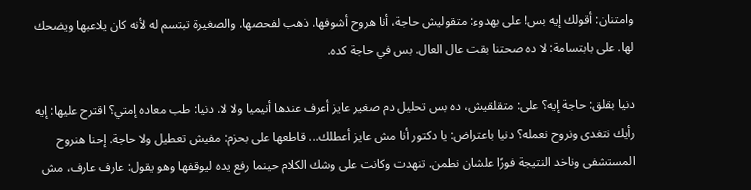وامتنان: أقولك إيه بس! على بهدوء: متقوليش حاجة، أنا هروح أشوفها. ذهب لفحصها. والصغيرة تبتسم له لأنه كان يلاعبها ويضحك لها. على بابتسامة: لا ده صحتنا بقت عال العال. بس في حاجة كده.

دنيا بقلق: حاجة إيه؟ على: متقلقيش، ده بس تحليل دم صغير عايز أعرف عندها أنيميا ولا لا. دنيا: طب معاده إمتي؟ اقترح عليها: إيه رأيك نتغدى ونروح نعمله؟ دنيا باعتراض: يا دكتور أنا مش عايز أعطلك... قاطعها على بحزم: مفيش تعطيل ولا حاجة. إحنا هنروح المستشفى وناخد النتيجة فورًا علشان نطمن. تنهدت وكانت على وشك الكلام حينما رفع يده ليوقفها وهو يقول: عارف عارف، مش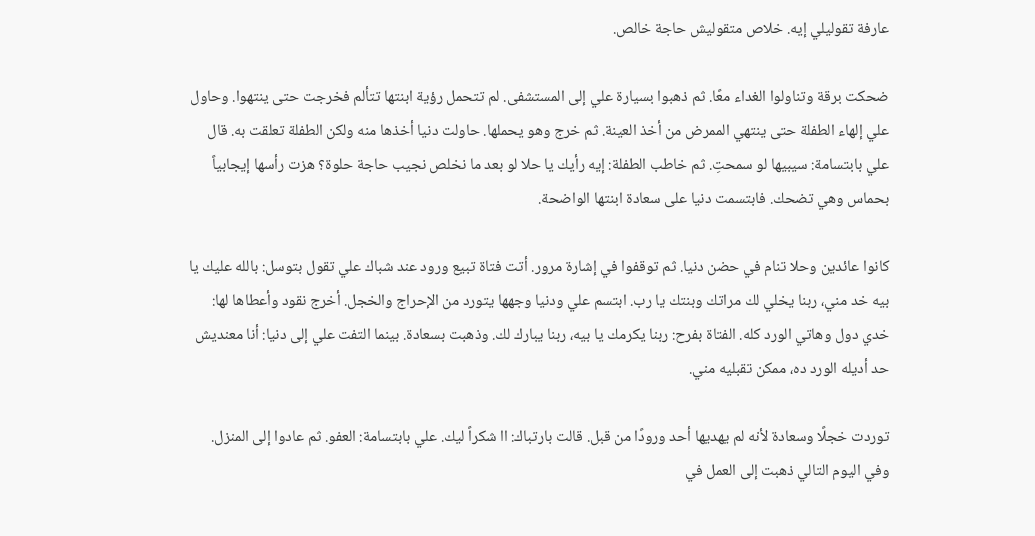عارفة تقوليلي إيه. خلاص متقوليش حاجة خالص.

ضحكت برقة وتناولوا الغداء معًا. ثم ذهبوا بسيارة علي إلى المستشفى. لم تتحمل رؤية ابنتها تتألم فخرجت حتى ينتهوا. وحاول علي إلهاء الطفلة حتى ينتهي الممرض من أخذ العينة. ثم خرج وهو يحملها. حاولت دنيا أخذها منه ولكن الطفلة تعلقت به. قال علي بابتسامة: سيبيها لو سمحتِ. ثم خاطب الطفلة: إيه رأيك يا حلا لو بعد ما نخلص نجيب حاجة حلوة؟ هزت رأسها إيجابياً بحماس وهي تضحك. فابتسمت دنيا على سعادة ابنتها الواضحة.

كانوا عائدين وحلا تنام في حضن دنيا. ثم توقفوا في إشارة مرور. أتت فتاة تبيع ورود عند شباك علي تقول بتوسل: بالله عليك يا بيه خد مني، ربنا يخلي لك مراتك وبنتك يا رب. ابتسم علي ودنيا وجهها يتورد من الإحراج والخجل. أخرج نقود وأعطاها لها: خدي دول وهاتي الورد كله. الفتاة بفرح: ربنا يكرمك يا بيه، ربنا يبارك لك. وذهبت بسعادة. بينما التفت علي إلى دنيا: أنا معنديش حد أديله الورد ده، ممكن تقبليه مني.

توردت خجلًا وسعادة لأنه لم يهديها أحد ورودًا من قبل. قالت بارتباك: اا شكراً ليك. علي بابتسامة: العفو. ثم عادوا إلى المنزل. وفي اليوم التالي ذهبت إلى العمل في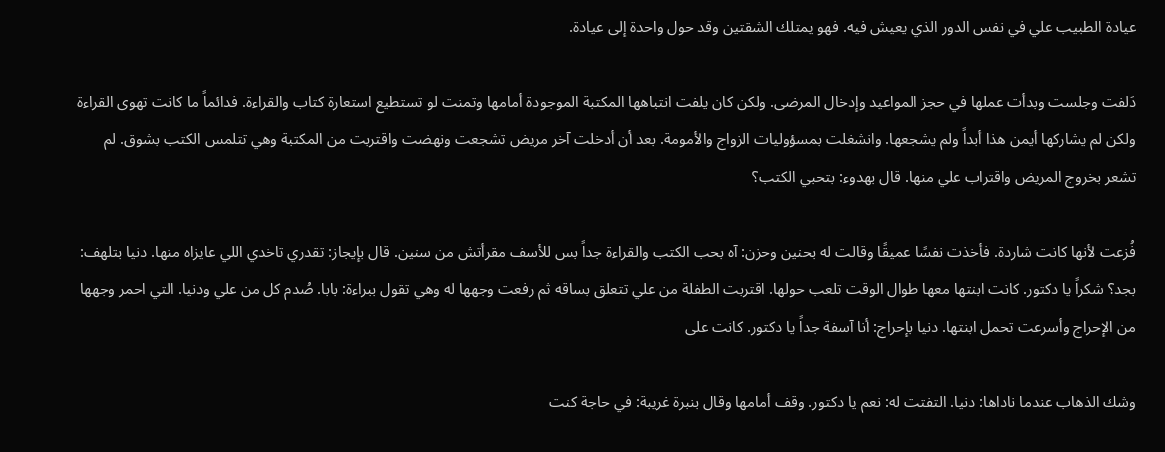عيادة الطبيب علي في نفس الدور الذي يعيش فيه. فهو يمتلك الشقتين وقد حول واحدة إلى عيادة.

دَلفت وجلست وبدأت عملها في حجز المواعيد وإدخال المرضى. ولكن كان يلفت انتباهها المكتبة الموجودة أمامها وتمنت لو تستطيع استعارة كتاب والقراءة. فدائماً ما كانت تهوى القراءة ولكن لم يشاركها أيمن هذا أبداً ولم يشجعها. وانشغلت بمسؤوليات الزواج والأمومة. بعد أن أدخلت آخر مريض تشجعت ونهضت واقتربت من المكتبة وهي تتلمس الكتب بشوق. لم تشعر بخروج المريض واقتراب علي منها. قال بهدوء: بتحبي الكتب؟

فُزعت لأنها كانت شاردة. فأخذت نفسًا عميقًا وقالت له بحنين وحزن: آه بحب الكتب والقراءة جداً بس للأسف مقرأتش من سنين. قال بإيجاز: تقدري تاخدي اللي عايزاه منها. دنيا بتلهف: بجد؟ شكراً يا دكتور. كانت ابنتها معها طوال الوقت تلعب حولها. اقتربت الطفلة من علي تتعلق بساقه ثم رفعت وجهها له وهي تقول ببراءة: بابا. صُدم كل من علي ودنيا. التي احمر وجهها من الإحراج وأسرعت تحمل ابنتها. دنيا بإحراج: أنا آسفة جداً يا دكتور. كانت على

وشك الذهاب عندما ناداها: دنيا. التفتت له: نعم يا دكتور. وقف أمامها وقال بنبرة غريبة: في حاجة كنت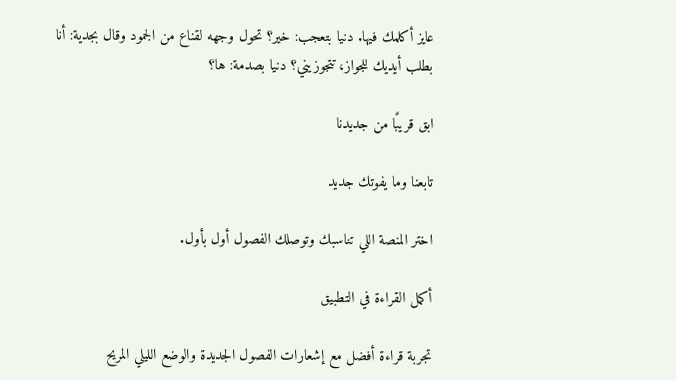عايز أكلمك فيها. دنيا بتعجب: خير؟ تحول وجهه لقناع من الجمود وقال بجدية: أنا بطلب أيديك للجواز، تتجوزيني؟ دنيا بصدمة: ها؟

ابق قريبًا من جديدنا

تابعنا وما يفوتك جديد

اختر المنصة اللي تناسبك وتوصلك الفصول أول بأول.

أكمل القراءة في التطبيق

تجربة قراءة أفضل مع إشعارات الفصول الجديدة والوضع الليلي المريح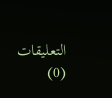التعليقات (0)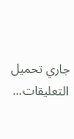جاري تحميل التعليقات...